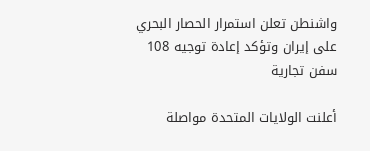واشنطن تعلن استمرار الحصار البحري على إيران وتؤكد إعادة توجيه 108 سفن تجارية

أعلنت الولايات المتحدة مواصلة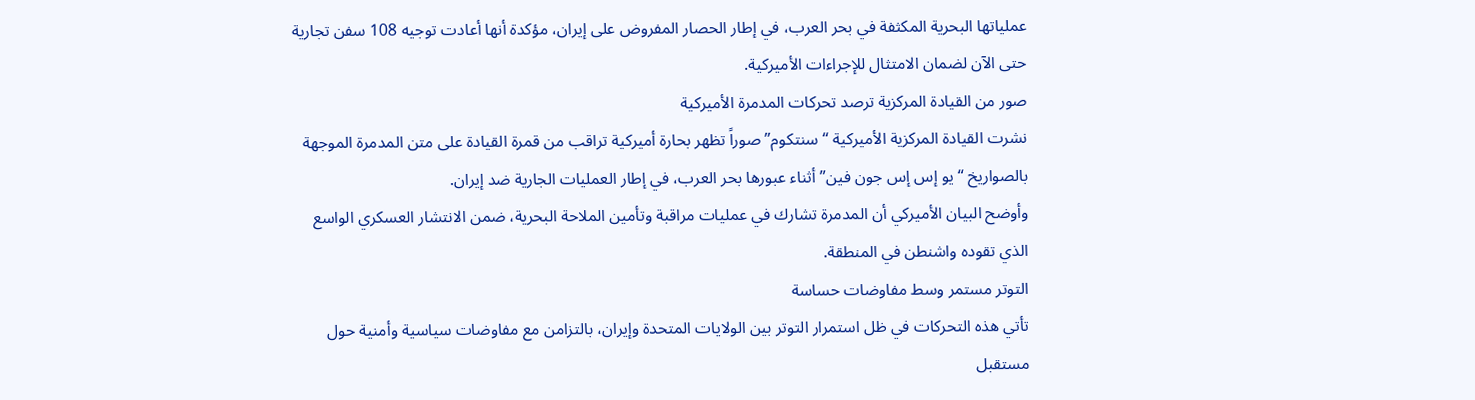عملياتها البحرية المكثفة في بحر العرب، في إطار الحصار المفروض على إيران، مؤكدة أنها أعادت توجيه 108 سفن تجارية حتى الآن لضمان الامتثال للإجراءات الأميركية.
صور من القيادة المركزية ترصد تحركات المدمرة الأميركية
نشرت القيادة المركزية الأميركية “سنتكوم” صوراً تظهر بحارة أميركية تراقب من قمرة القيادة على متن المدمرة الموجهة بالصواريخ “يو إس إس جون فين” أثناء عبورها بحر العرب، في إطار العمليات الجارية ضد إيران.
وأوضح البيان الأميركي أن المدمرة تشارك في عمليات مراقبة وتأمين الملاحة البحرية، ضمن الانتشار العسكري الواسع الذي تقوده واشنطن في المنطقة.
التوتر مستمر وسط مفاوضات حساسة
تأتي هذه التحركات في ظل استمرار التوتر بين الولايات المتحدة وإيران، بالتزامن مع مفاوضات سياسية وأمنية حول مستقبل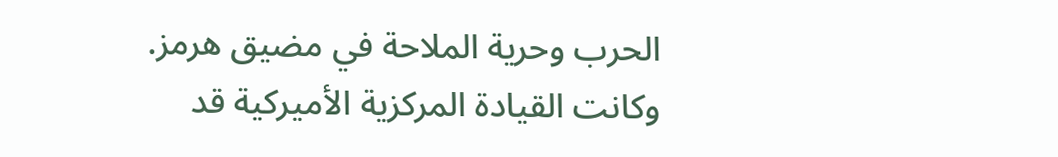الحرب وحرية الملاحة في مضيق هرمز.
وكانت القيادة المركزية الأميركية قد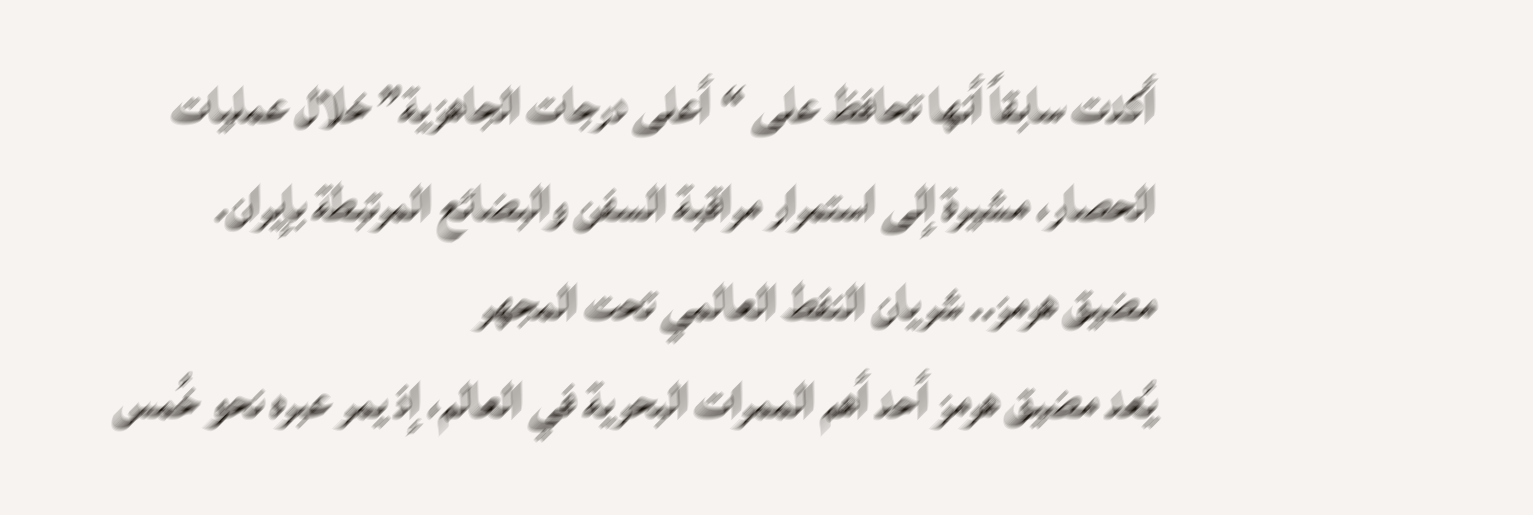أكدت سابقاً أنها تحافظ على “أعلى درجات الجاهزية” خلال عمليات الحصار، مشيرة إلى استمرار مراقبة السفن والبضائع المرتبطة بإيران.
مضيق هرمز.. شريان النفط العالمي تحت المجهر
يُعد مضيق هرمز أحد أهم الممرات البحرية في العالم، إذ يمر عبره نحو خُمس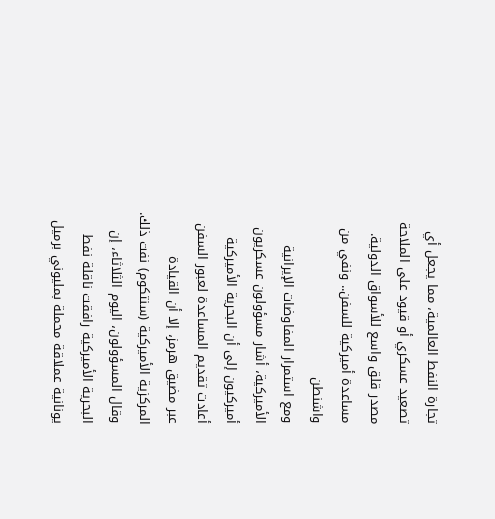تجارة النفط العالمية، مما يجعل أي تصعيد عسكري أو قيود على الملاحة مصدر قلق واسع للأسواق الدولية.
مساعدة أميركية للسفن.. ونفي من واشنطن
ومع استمرار المفاوضات الإيرانية الأميركية، أشار مسؤولون عسكريون أميركيون إلى أن البحرية الأميركية أعادت تقديم المساعدة لعبور السفن عبر مضيق هرمز، إلا أن القيادة المركزية الأميركية (سنتكوم) نفت ذلك.
وقال المسؤولون، اليوم الثلاثاء، إن البحرية الأميركية رافقت ناقلة نفط يونانية عملاقة محملة بمليوني برميل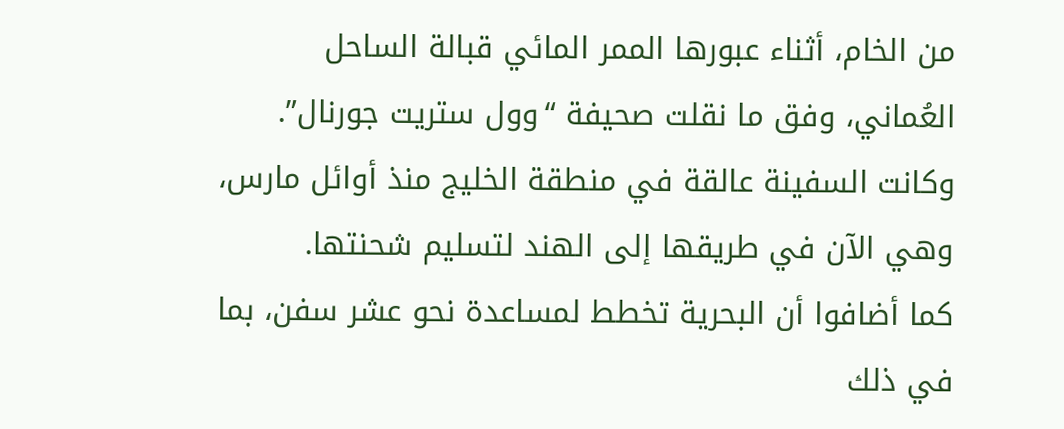من الخام، أثناء عبورها الممر المائي قبالة الساحل العُماني، وفق ما نقلت صحيفة “وول ستريت جورنال”. وكانت السفينة عالقة في منطقة الخليج منذ أوائل مارس، وهي الآن في طريقها إلى الهند لتسليم شحنتها.
كما أضافوا أن البحرية تخطط لمساعدة نحو عشر سفن، بما في ذلك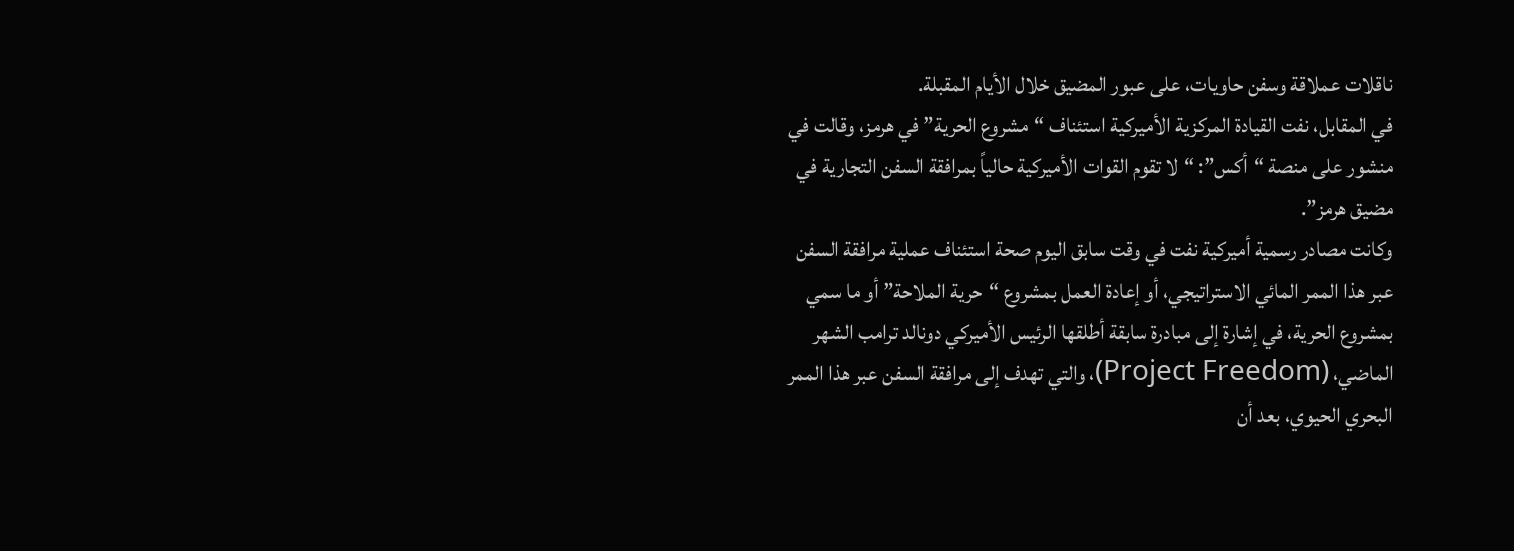ناقلات عملاقة وسفن حاويات، على عبور المضيق خلال الأيام المقبلة.
في المقابل، نفت القيادة المركزية الأميركية استئناف “مشروع الحرية” في هرمز، وقالت في منشور على منصة “أكس”: “لا تقوم القوات الأميركية حالياً بمرافقة السفن التجارية في مضيق هرمز”.
وكانت مصادر رسمية أميركية نفت في وقت سابق اليوم صحة استئناف عملية مرافقة السفن عبر هذا الممر المائي الاستراتيجي، أو إعادة العمل بمشروع “حرية الملاحة” أو ما سمي بمشروع الحرية، في إشارة إلى مبادرة سابقة أطلقها الرئيس الأميركي دونالد ترامب الشهر الماضي، (Project Freedom)، والتي تهدف إلى مرافقة السفن عبر هذا الممر البحري الحيوي، بعد أن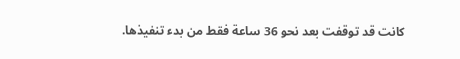كانت قد توقفت بعد نحو 36 ساعة فقط من بدء تنفيذها.